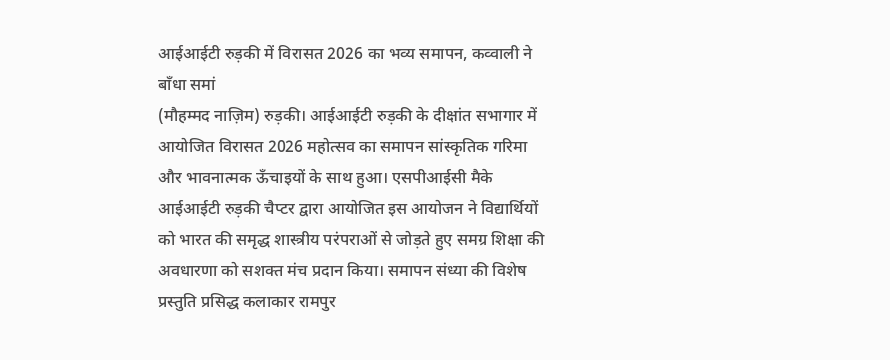आईआईटी रुड़की में विरासत 2026 का भव्य समापन, कव्वाली ने बाँधा समां
(मौहम्मद नाज़िम) रुड़की। आईआईटी रुड़की के दीक्षांत सभागार में आयोजित विरासत 2026 महोत्सव का समापन सांस्कृतिक गरिमा और भावनात्मक ऊँचाइयों के साथ हुआ। एसपीआईसी मैके आईआईटी रुड़की चैप्टर द्वारा आयोजित इस आयोजन ने विद्यार्थियों को भारत की समृद्ध शास्त्रीय परंपराओं से जोड़ते हुए समग्र शिक्षा की अवधारणा को सशक्त मंच प्रदान किया। समापन संध्या की विशेष प्रस्तुति प्रसिद्ध कलाकार रामपुर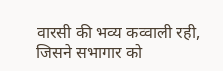वारसी की भव्य कव्वाली रही,
जिसने सभागार को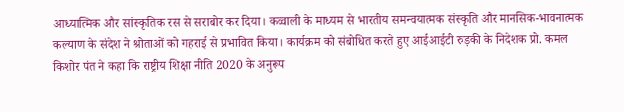आध्यात्मिक और सांस्कृतिक रस से सराबोर कर दिया। कव्वाली के माध्यम से भारतीय समन्वयात्मक संस्कृति और मानसिक-भावनात्मक कल्याण के संदेश ने श्रोताओं को गहराई से प्रभावित किया। कार्यक्रम को संबोधित करते हुए आईआईटी रुड़की के निदेशक प्रो. कमल किशोर पंत ने कहा कि राष्ट्रीय शिक्षा नीति 2020 के अनुरूप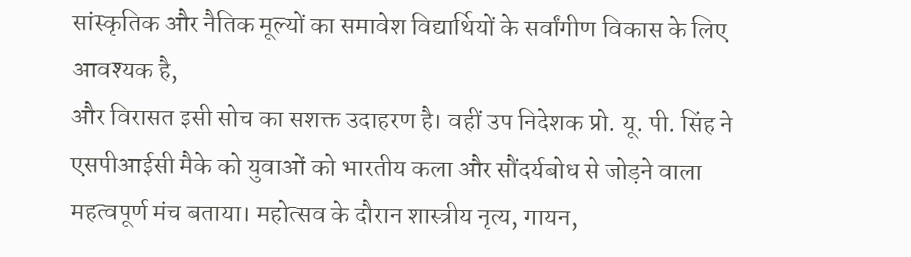सांस्कृतिक और नैतिक मूल्यों का समावेश विद्यार्थियों के सर्वांगीण विकास के लिए आवश्यक है,
और विरासत इसी सोच का सशक्त उदाहरण है। वहीं उप निदेशक प्रो. यू. पी. सिंह ने एसपीआईसी मैके को युवाओं को भारतीय कला और सौंदर्यबोध से जोड़ने वाला महत्वपूर्ण मंच बताया। महोत्सव के दौरान शास्त्रीय नृत्य, गायन,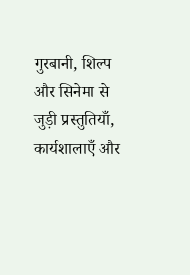गुरबानी, शिल्प और सिनेमा से जुड़ी प्रस्तुतियाँ, कार्यशालाएँ और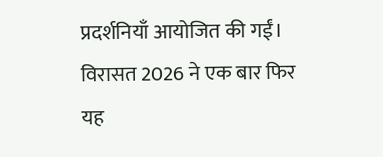प्रदर्शनियाँ आयोजित की गईं। विरासत 2026 ने एक बार फिर यह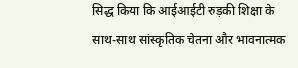सिद्ध किया कि आईआईटी रुड़की शिक्षा के साथ-साथ सांस्कृतिक चेतना और भावनात्मक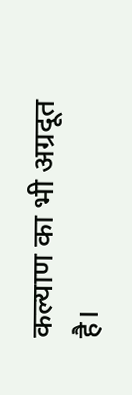कल्याण का भी अग्रदूत है।